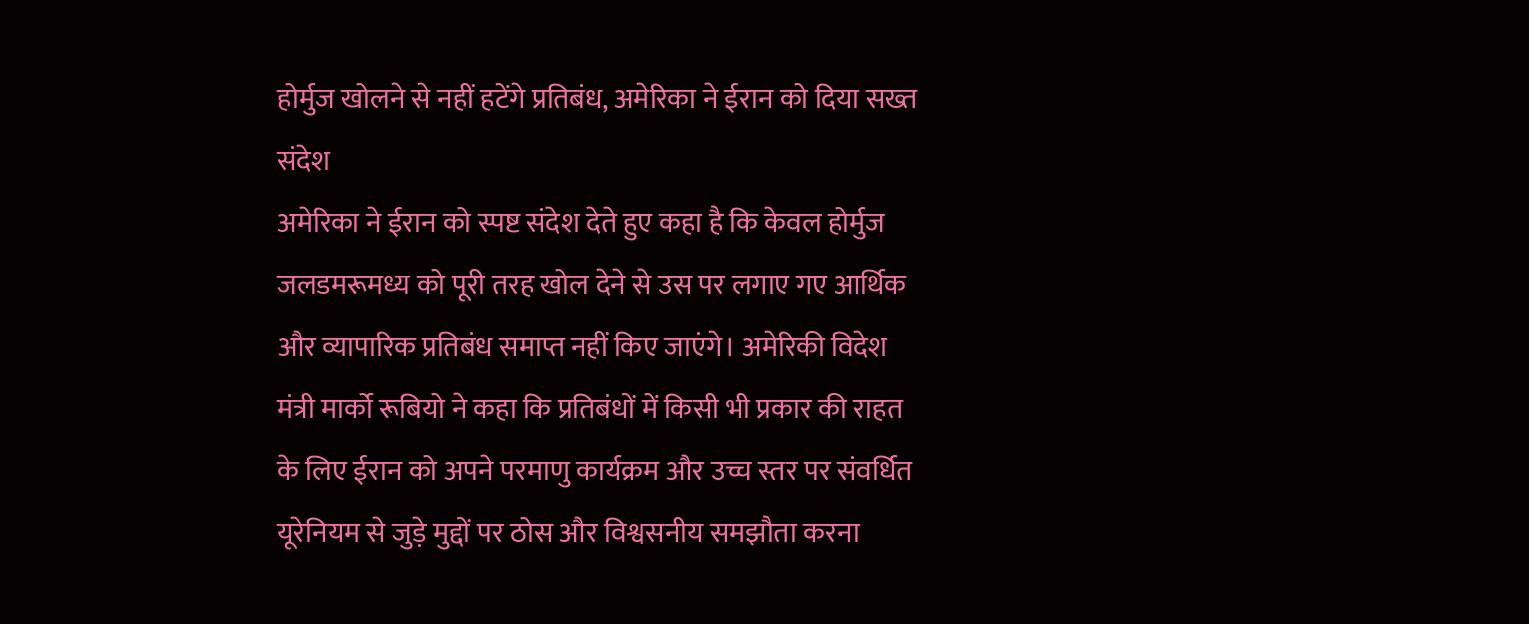होर्मुज खोलने से नहीं हटेंगे प्रतिबंध, अमेरिका ने ईरान को दिया सख्त संदेश
अमेरिका ने ईरान को स्पष्ट संदेश देते हुए कहा है कि केवल होर्मुज जलडमरूमध्य को पूरी तरह खोल देने से उस पर लगाए गए आर्थिक और व्यापारिक प्रतिबंध समाप्त नहीं किए जाएंगे। अमेरिकी विदेश मंत्री मार्को रूबियो ने कहा कि प्रतिबंधों में किसी भी प्रकार की राहत के लिए ईरान को अपने परमाणु कार्यक्रम और उच्च स्तर पर संवर्धित यूरेनियम से जुड़े मुद्दों पर ठोस और विश्वसनीय समझौता करना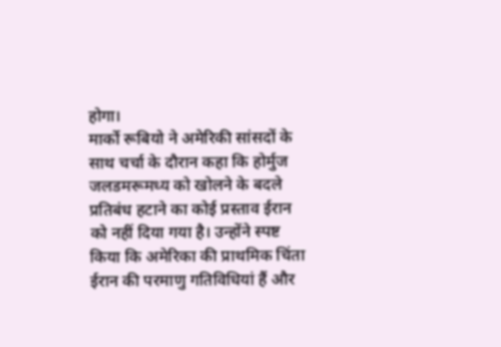होगा।
मार्को रूबियो ने अमेरिकी सांसदों के साथ चर्चा के दौरान कहा कि होर्मुज जलडमरूमध्य को खोलने के बदले प्रतिबंध हटाने का कोई प्रस्ताव ईरान को नहीं दिया गया है। उन्होंने स्पष्ट किया कि अमेरिका की प्राथमिक चिंता ईरान की परमाणु गतिविधियां हैं और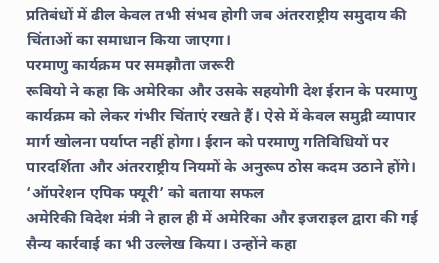प्रतिबंधों में ढील केवल तभी संभव होगी जब अंतरराष्ट्रीय समुदाय की चिंताओं का समाधान किया जाएगा।
परमाणु कार्यक्रम पर समझौता जरूरी
रूबियो ने कहा कि अमेरिका और उसके सहयोगी देश ईरान के परमाणु कार्यक्रम को लेकर गंभीर चिंताएं रखते हैं। ऐसे में केवल समुद्री व्यापार मार्ग खोलना पर्याप्त नहीं होगा। ईरान को परमाणु गतिविधियों पर पारदर्शिता और अंतरराष्ट्रीय नियमों के अनुरूप ठोस कदम उठाने होंगे।
‘ऑपरेशन एपिक फ्यूरी’ को बताया सफल
अमेरिकी विदेश मंत्री ने हाल ही में अमेरिका और इजराइल द्वारा की गई सैन्य कार्रवाई का भी उल्लेख किया। उन्होंने कहा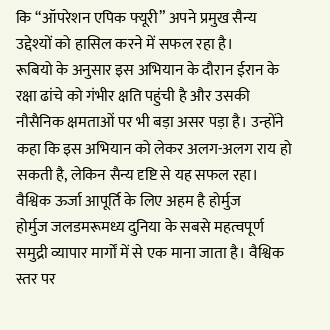कि “ऑपरेशन एपिक फ्यूरी” अपने प्रमुख सैन्य उद्देश्यों को हासिल करने में सफल रहा है।
रूबियो के अनुसार इस अभियान के दौरान ईरान के रक्षा ढांचे को गंभीर क्षति पहुंची है और उसकी नौसैनिक क्षमताओं पर भी बड़ा असर पड़ा है। उन्होंने कहा कि इस अभियान को लेकर अलग-अलग राय हो सकती है, लेकिन सैन्य दृष्टि से यह सफल रहा।
वैश्विक ऊर्जा आपूर्ति के लिए अहम है होर्मुज
होर्मुज जलडमरूमध्य दुनिया के सबसे महत्वपूर्ण समुद्री व्यापार मार्गों में से एक माना जाता है। वैश्विक स्तर पर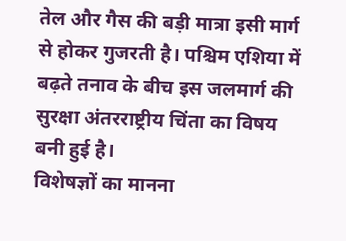तेल और गैस की बड़ी मात्रा इसी मार्ग से होकर गुजरती है। पश्चिम एशिया में बढ़ते तनाव के बीच इस जलमार्ग की सुरक्षा अंतरराष्ट्रीय चिंता का विषय बनी हुई है।
विशेषज्ञों का मानना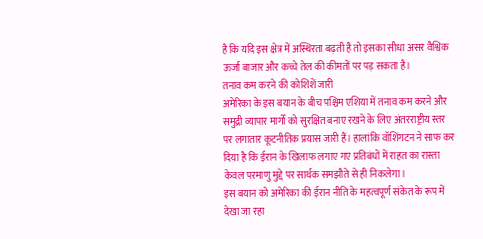है कि यदि इस क्षेत्र में अस्थिरता बढ़ती है तो इसका सीधा असर वैश्विक ऊर्जा बाजार और कच्चे तेल की कीमतों पर पड़ सकता है।
तनाव कम करने की कोशिशें जारी
अमेरिका के इस बयान के बीच पश्चिम एशिया में तनाव कम करने और समुद्री व्यापार मार्गों को सुरक्षित बनाए रखने के लिए अंतरराष्ट्रीय स्तर पर लगातार कूटनीतिक प्रयास जारी हैं। हालांकि वॉशिंगटन ने साफ कर दिया है कि ईरान के खिलाफ लगाए गए प्रतिबंधों में राहत का रास्ता केवल परमाणु मुद्दे पर सार्थक समझौते से ही निकलेगा।
इस बयान को अमेरिका की ईरान नीति के महत्वपूर्ण संकेत के रूप में देखा जा रहा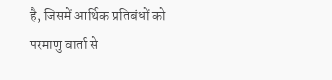है, जिसमें आर्थिक प्रतिबंधों को परमाणु वार्ता से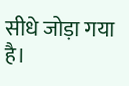सीधे जोड़ा गया है।